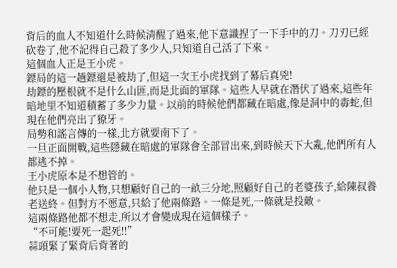背后的血人不知道什么時候清醒了過來,他下意識捏了一下手中的刀。刀刃已經砍卷了,他不記得自己殺了多少人,只知道自己活了下來。
這個血人正是王小虎。
鏢局的這一趟鏢還是被劫了,但這一次王小虎找到了幕后真兇!
劫鏢的壓根就不是什么山匪,而是北面的軍隊。這些人早就在潛伏了過來,這些年暗地里不知道積蓄了多少力量。以前的時候他們都藏在暗處,像是洞中的毒蛇,但現在他們亮出了獠牙。
局勢和謠言傳的一樣,北方就要南下了。
一旦正面開戰,這些隱藏在暗處的軍隊會全部冒出來,到時候天下大亂,他們所有人都逃不掉。
王小虎原本是不想管的。
他只是一個小人物,只想顧好自己的一畝三分地,照顧好自己的老婆孩子,給陳叔養老送終。但對方不愿意,只給了他兩條路。一條是死,一條就是投敵。
這兩條路他都不想走,所以才會變成現在這個樣子。
“不可能!要死一起死!!”
蒜頭緊了緊背后背著的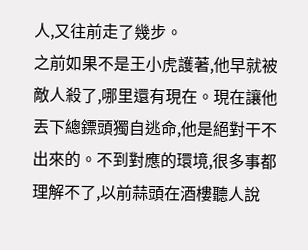人,又往前走了幾步。
之前如果不是王小虎護著,他早就被敵人殺了,哪里還有現在。現在讓他丟下總鏢頭獨自逃命,他是絕對干不出來的。不到對應的環境,很多事都理解不了,以前蒜頭在酒樓聽人說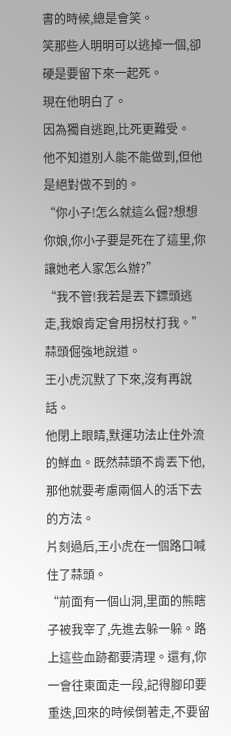書的時候,總是會笑。
笑那些人明明可以逃掉一個,卻硬是要留下來一起死。
現在他明白了。
因為獨自逃跑,比死更難受。
他不知道別人能不能做到,但他是絕對做不到的。
“你小子!怎么就這么倔?想想你娘,你小子要是死在了這里,你讓她老人家怎么辦?”
“我不管!我若是丟下鏢頭逃走,我娘肯定會用拐杖打我。”
蒜頭倔強地說道。
王小虎沉默了下來,沒有再說話。
他閉上眼睛,默運功法止住外流的鮮血。既然蒜頭不肯丟下他,那他就要考慮兩個人的活下去的方法。
片刻過后,王小虎在一個路口喊住了蒜頭。
“前面有一個山洞,里面的熊瞎子被我宰了,先進去躲一躲。路上這些血跡都要清理。還有,你一會往東面走一段,記得腳印要重迭,回來的時候倒著走,不要留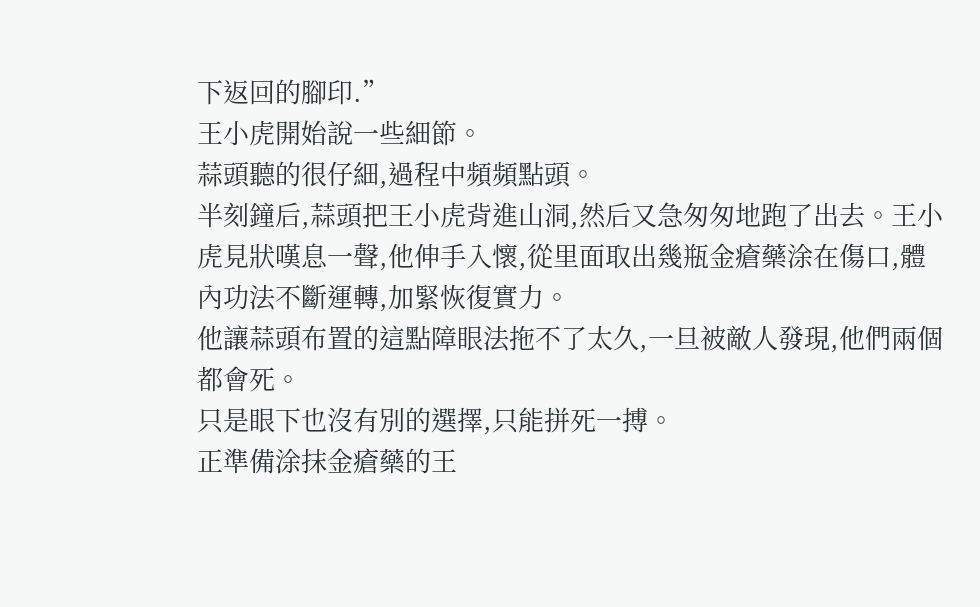下返回的腳印.”
王小虎開始說一些細節。
蒜頭聽的很仔細,過程中頻頻點頭。
半刻鐘后,蒜頭把王小虎背進山洞,然后又急匆匆地跑了出去。王小虎見狀嘆息一聲,他伸手入懷,從里面取出幾瓶金瘡藥涂在傷口,體內功法不斷運轉,加緊恢復實力。
他讓蒜頭布置的這點障眼法拖不了太久,一旦被敵人發現,他們兩個都會死。
只是眼下也沒有別的選擇,只能拼死一搏。
正準備涂抹金瘡藥的王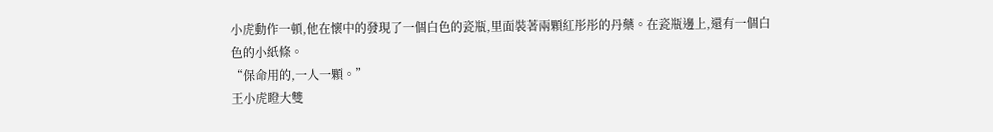小虎動作一頓,他在懷中的發現了一個白色的瓷瓶,里面裝著兩顆紅彤彤的丹藥。在瓷瓶邊上,還有一個白色的小紙條。
“保命用的,一人一顆。”
王小虎瞪大雙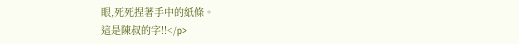眼,死死捏著手中的紙條。
這是陳叔的字!!</p>